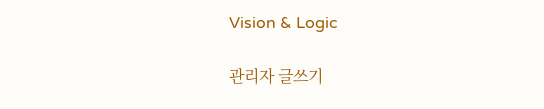Vision & Logic

관리자 글쓰기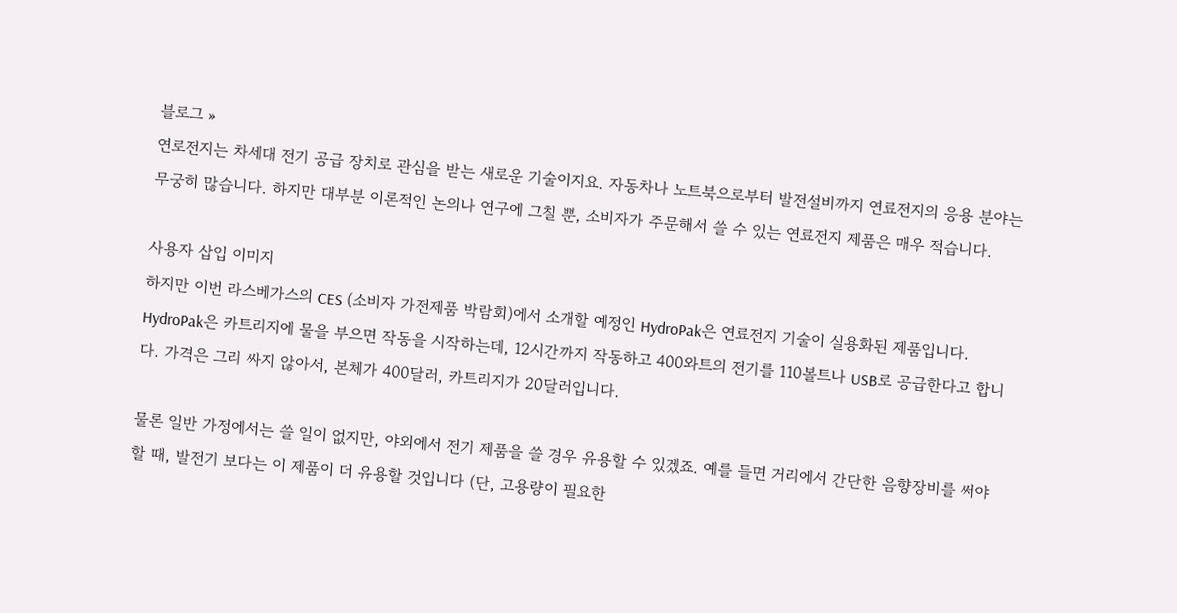블로그 »
연로전지는 차세대 전기 공급 장치로 관심을 받는 새로운 기술이지요. 자동차나 노트북으로부터 발전설비까지 연료전지의 응용 분야는 무궁히 많습니다. 하지만 대부분 이론적인 논의나 연구에 그칠 뿐, 소비자가 주문해서 쓸 수 있는 연료전지 제품은 매우 적습니다.

사용자 삽입 이미지
하지만 이번 라스베가스의 CES (소비자 가전제품 박람회)에서 소개할 예정인 HydroPak은 연료전지 기술이 실용화된 제품입니다. HydroPak은 카트리지에 물을 부으면 작동을 시작하는데, 12시간까지 작동하고 400와트의 전기를 110볼트나 USB로 공급한다고 합니다. 가격은 그리 싸지 않아서, 본체가 400달러, 카트리지가 20달러입니다.

물론 일반 가정에서는 쓸 일이 없지만, 야외에서 전기 제품을 쓸 경우 유용할 수 있겠죠. 예를 들면 거리에서 간단한 음향장비를 써야 할 때, 발전기 보다는 이 제품이 더 유용할 것입니다 (단, 고용량이 필요한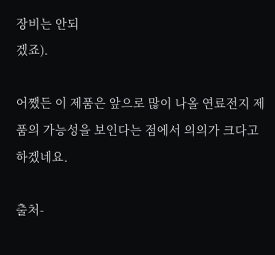장비는 안되
겠죠).

어쨌든 이 제품은 앞으로 많이 나올 연료전지 제품의 가능성을 보인다는 점에서 의의가 크다고 하겠네요.

출처-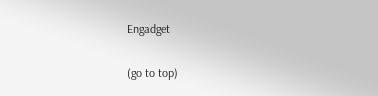Engadget

(go to top)